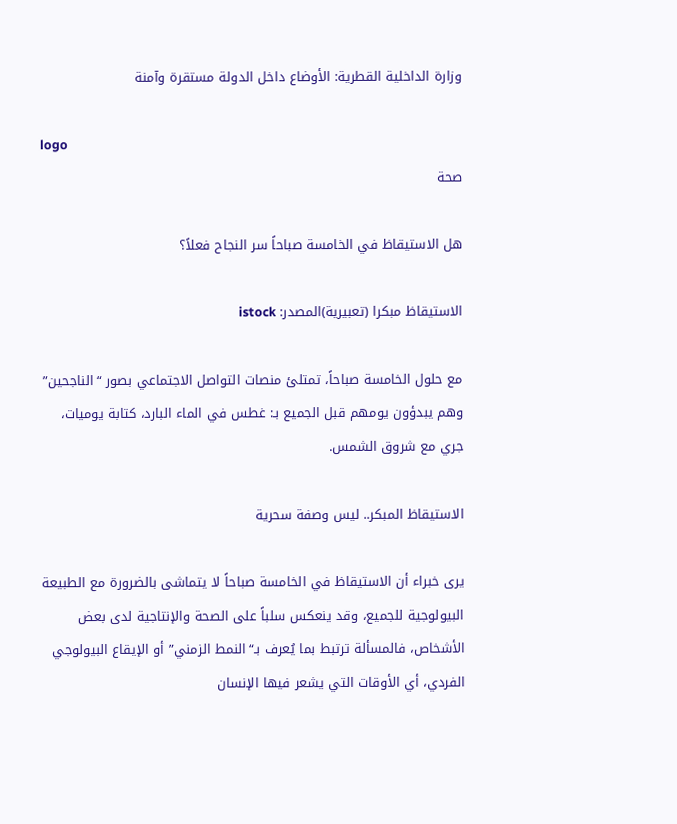وزارة الداخلية القطرية: الأوضاع داخل الدولة مستقرة وآمنة

logo
صحة

هل الاستيقاظ في الخامسة صباحاً سر النجاح فعلاً؟

الاستيقاظ مبكرا (تعبيرية)المصدر: istock

مع حلول الخامسة صباحاً، تمتلئ منصات التواصل الاجتماعي بصور “الناجحين” وهم يبدؤون يومهم قبل الجميع بـ: غطس في الماء البارد، كتابة يوميات، جري مع شروق الشمس.

الاستيقاظ المبكر.. ليس وصفة سحرية

يرى خبراء أن الاستيقاظ في الخامسة صباحاً لا يتماشى بالضرورة مع الطبيعة البيولوجية للجميع، وقد ينعكس سلباً على الصحة والإنتاجية لدى بعض الأشخاص، فالمسألة ترتبط بما يُعرف بـ“النمط الزمني” أو الإيقاع البيولوجي الفردي، أي الأوقات التي يشعر فيها الإنسان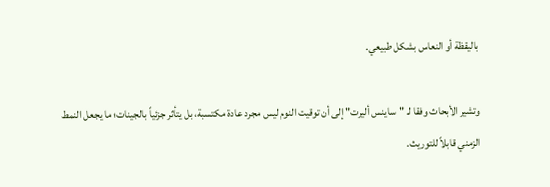باليقظة أو النعاس بشكل طبيعي.

وتشير الأبحاث وفقا لـ "ساينس أليرت" إلى أن توقيت النوم ليس مجرد عادة مكتسبة، بل يتأثر جزئياً بالجينات؛ ما يجعل النمط الزمني قابلاً للتوريث.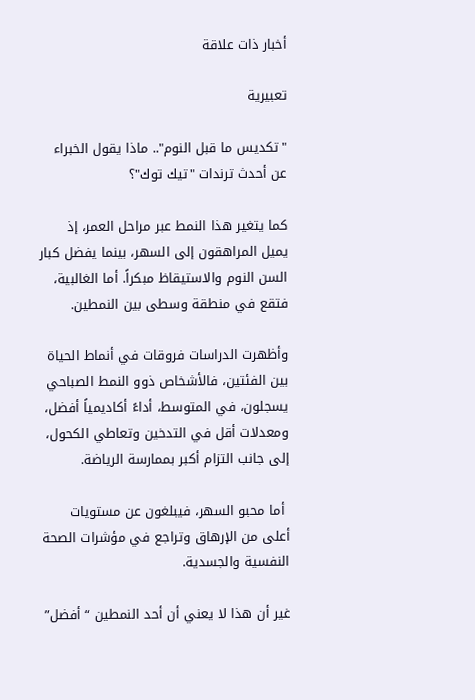أخبار ذات علاقة

تعبيرية

"تكديس ما قبل النوم".. ماذا يقول الخبراء عن أحدث ترندات "تيك توك"؟

كما يتغير هذا النمط عبر مراحل العمر، إذ يميل المراهقون إلى السهر، بينما يفضل كبار السن النوم والاستيقاظ مبكراً. أما الغالبية، فتقع في منطقة وسطى بين النمطين.

وأظهرت الدراسات فروقات في أنماط الحياة بين الفئتين، فالأشخاص ذوو النمط الصباحي يسجلون، في المتوسط، أداءً أكاديمياً أفضل، ومعدلات أقل في التدخين وتعاطي الكحول، إلى جانب التزام أكبر بممارسة الرياضة.

 أما محبو السهر، فيبلغون عن مستويات أعلى من الإرهاق وتراجع في مؤشرات الصحة النفسية والجسدية.

غير أن هذا لا يعني أن أحد النمطين “أفضل”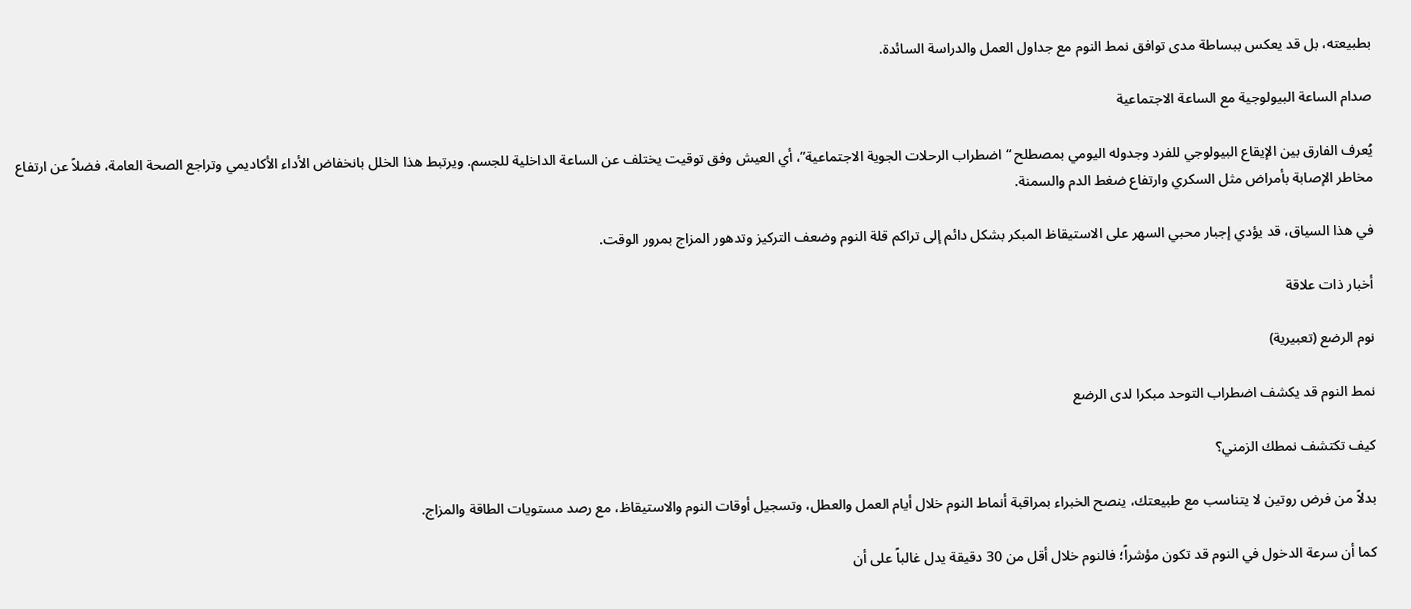بطبيعته، بل قد يعكس ببساطة مدى توافق نمط النوم مع جداول العمل والدراسة السائدة.

صدام الساعة البيولوجية مع الساعة الاجتماعية

يُعرف الفارق بين الإيقاع البيولوجي للفرد وجدوله اليومي بمصطلح “اضطراب الرحلات الجوية الاجتماعية”، أي العيش وفق توقيت يختلف عن الساعة الداخلية للجسم. ويرتبط هذا الخلل بانخفاض الأداء الأكاديمي وتراجع الصحة العامة، فضلاً عن ارتفاع مخاطر الإصابة بأمراض مثل السكري وارتفاع ضغط الدم والسمنة.

في هذا السياق، قد يؤدي إجبار محبي السهر على الاستيقاظ المبكر بشكل دائم إلى تراكم قلة النوم وضعف التركيز وتدهور المزاج بمرور الوقت.

أخبار ذات علاقة

نوم الرضع (تعبيرية)

نمط النوم قد يكشف اضطراب التوحد مبكرا لدى الرضع

كيف تكتشف نمطك الزمني؟

بدلاً من فرض روتين لا يتناسب مع طبيعتك، ينصح الخبراء بمراقبة أنماط النوم خلال أيام العمل والعطل، وتسجيل أوقات النوم والاستيقاظ، مع رصد مستويات الطاقة والمزاج.

كما أن سرعة الدخول في النوم قد تكون مؤشراً؛ فالنوم خلال أقل من 30 دقيقة يدل غالباً على أن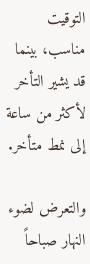التوقيت مناسب، بينما قد يشير التأخر لأكثر من ساعة إلى نمط متأخر.

والتعرض لضوء النهار صباحاً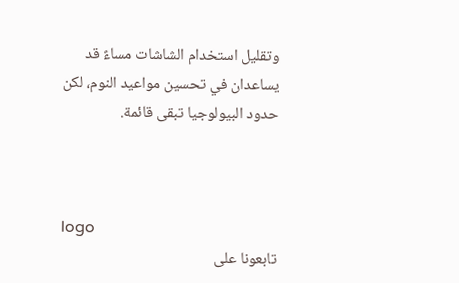وتقليل استخدام الشاشات مساءً قد يساعدان في تحسين مواعيد النوم، لكن حدود البيولوجيا تبقى قائمة.



logo
تابعونا على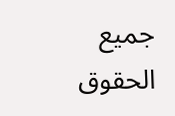جميع الحقوق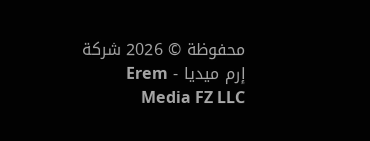محفوظة © 2026 شركة إرم ميديا - Erem Media FZ LLC